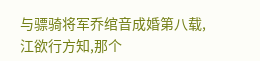与骠骑将军乔绾音成婚第八载,江欲行方知,那个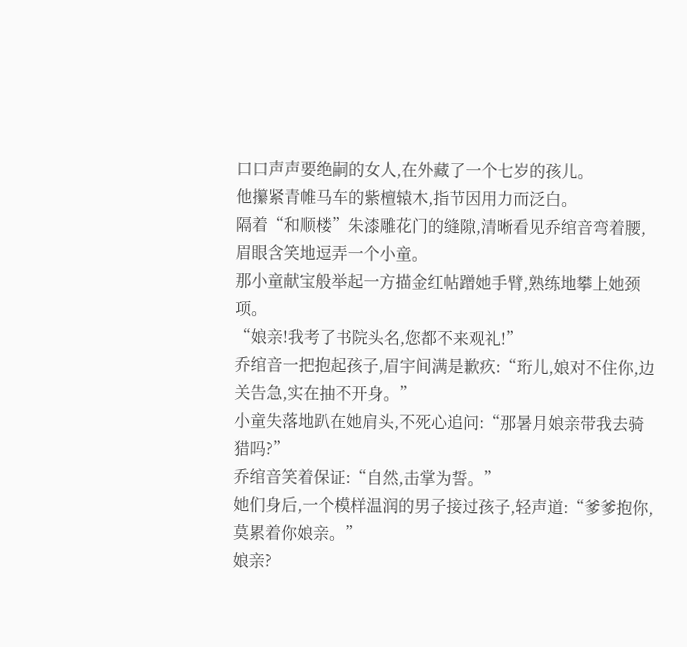口口声声要绝嗣的女人,在外藏了一个七岁的孩儿。
他攥紧青帷马车的紫檀辕木,指节因用力而泛白。
隔着“和顺楼”朱漆雕花门的缝隙,清晰看见乔绾音弯着腰,眉眼含笑地逗弄一个小童。
那小童献宝般举起一方描金红帖蹭她手臂,熟练地攀上她颈项。
“娘亲!我考了书院头名,您都不来观礼!”
乔绾音一把抱起孩子,眉宇间满是歉疚:“珩儿,娘对不住你,边关告急,实在抽不开身。”
小童失落地趴在她肩头,不死心追问:“那暑月娘亲带我去骑猎吗?”
乔绾音笑着保证:“自然,击掌为誓。”
她们身后,一个模样温润的男子接过孩子,轻声道:“爹爹抱你,莫累着你娘亲。”
娘亲?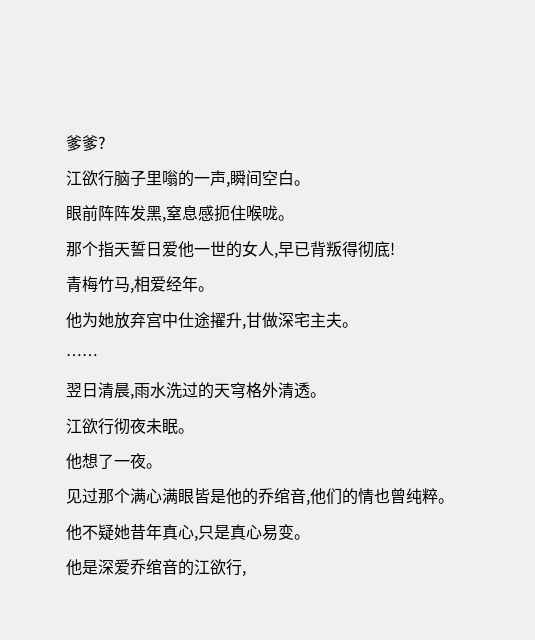爹爹?
江欲行脑子里嗡的一声,瞬间空白。
眼前阵阵发黑,窒息感扼住喉咙。
那个指天誓日爱他一世的女人,早已背叛得彻底!
青梅竹马,相爱经年。
他为她放弃宫中仕途擢升,甘做深宅主夫。
……
翌日清晨,雨水洗过的天穹格外清透。
江欲行彻夜未眠。
他想了一夜。
见过那个满心满眼皆是他的乔绾音,他们的情也曾纯粹。
他不疑她昔年真心,只是真心易变。
他是深爱乔绾音的江欲行,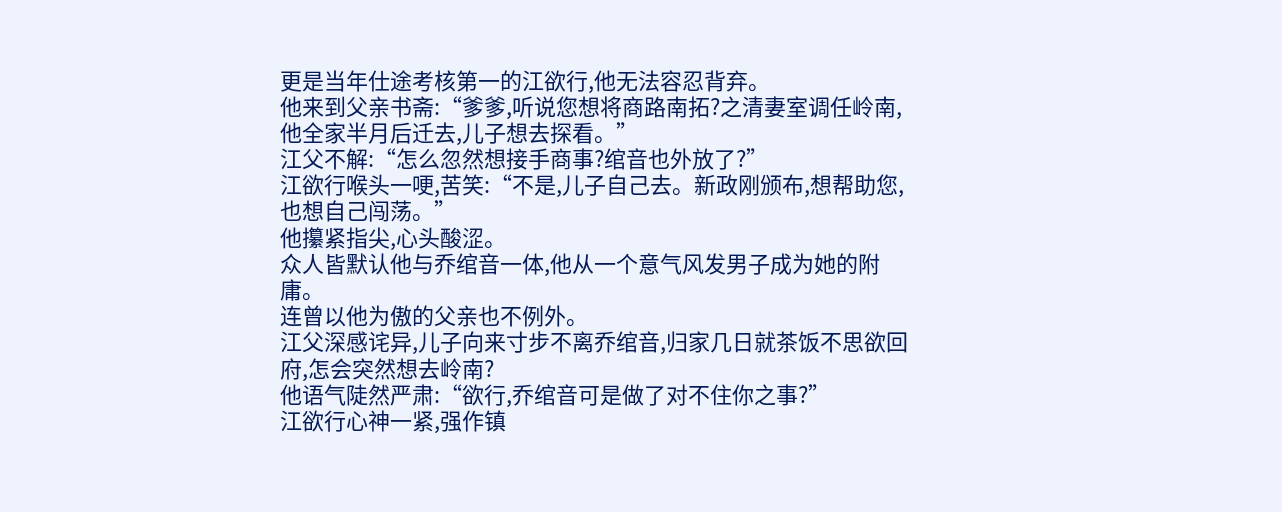更是当年仕途考核第一的江欲行,他无法容忍背弃。
他来到父亲书斋:“爹爹,听说您想将商路南拓?之清妻室调任岭南,他全家半月后迁去,儿子想去探看。”
江父不解:“怎么忽然想接手商事?绾音也外放了?”
江欲行喉头一哽,苦笑:“不是,儿子自己去。新政刚颁布,想帮助您,也想自己闯荡。”
他攥紧指尖,心头酸涩。
众人皆默认他与乔绾音一体,他从一个意气风发男子成为她的附庸。
连曾以他为傲的父亲也不例外。
江父深感诧异,儿子向来寸步不离乔绾音,归家几日就茶饭不思欲回府,怎会突然想去岭南?
他语气陡然严肃:“欲行,乔绾音可是做了对不住你之事?”
江欲行心神一紧,强作镇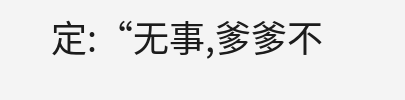定:“无事,爹爹不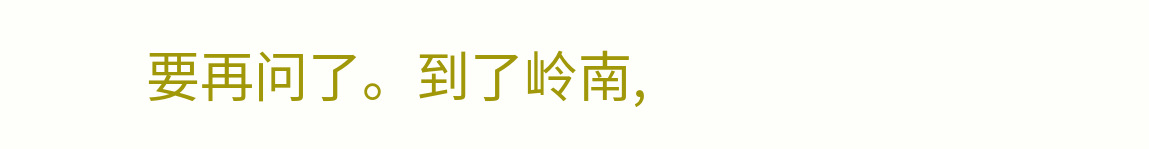要再问了。到了岭南,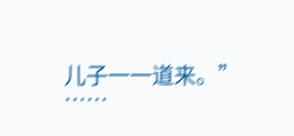儿子一一道来。”
……